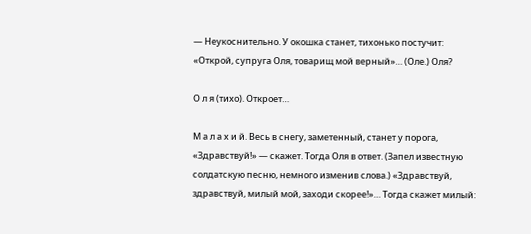— Неукоснительно. У окошка станет, тихонько постучит: «Открой, супруга Оля, товарищ мой верный»… (Оле.) Оля?

О л я (тихо). Откроет…

М а л а х и й. Весь в снегу, заметенный, станет у порога, «Здравствуй!» — скажет. Тогда Оля в ответ. (Запел известную солдатскую песню, немного изменив слова.) «Здравствуй, здравствуй, милый мой, заходи скорее!»… Тогда скажет милый: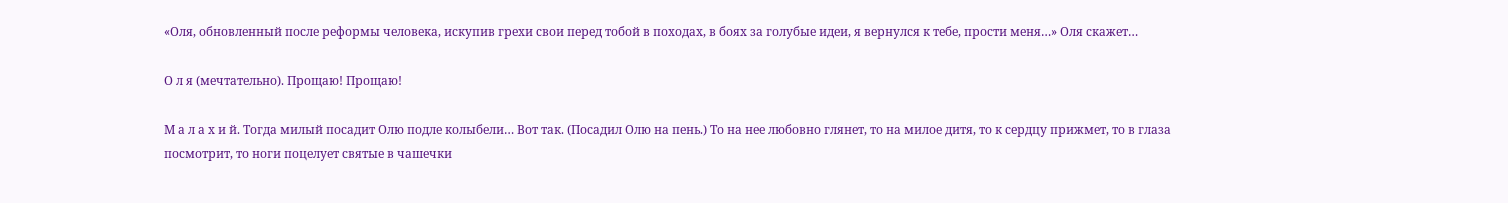«Оля, обновленный после реформы человека, искупив грехи свои перед тобой в походах, в боях за голубые идеи, я вернулся к тебе, прости меня…» Оля скажет…

О л я (мечтательно). Прощаю! Прощаю!

М а л а х и й. Тогда милый посадит Олю подле колыбели… Вот так. (Посадил Олю на пень.) То на нее любовно глянет, то на милое дитя, то к сердцу прижмет, то в глаза посмотрит, то ноги поцелует святые в чашечки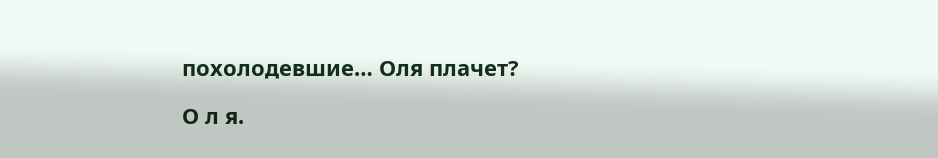похолодевшие… Оля плачет?

О л я.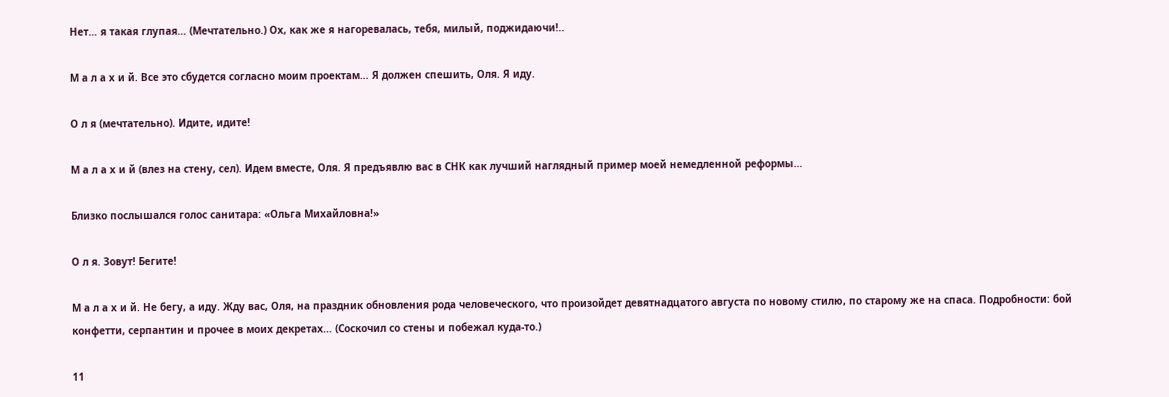Нет… я такая глупая… (Мечтательно.) Ох, как же я нагоревалась, тебя, милый, поджидаючи!..

М а л а х и й. Все это сбудется согласно моим проектам… Я должен спешить, Оля. Я иду.

О л я (мечтательно). Идите, идите!

М а л а х и й (влез на стену, сел). Идем вместе, Оля. Я предъявлю вас в СНК как лучший наглядный пример моей немедленной реформы…

Близко послышался голос санитара: «Ольга Михайловна!»

О л я. Зовут! Бегите!

М а л а х и й. Не бегу, а иду. Жду вас, Оля, на праздник обновления рода человеческого, что произойдет девятнадцатого августа по новому стилю, по старому же на спаса. Подробности: бой конфетти, серпантин и прочее в моих декретах… (Соскочил со стены и побежал куда-то.)

11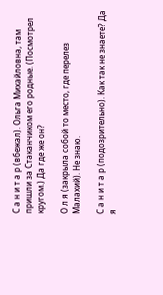С а н и т а р (вбежал). Ольга Михайловна, там пришли за Стаканчиком его родные. (Посмотрел кругом.) Да где же он?

О л я (закрыла собой то место, где перелез Малахий). Не знаю.

С а н и т а р (подозрительно). Как так не знаете? Да я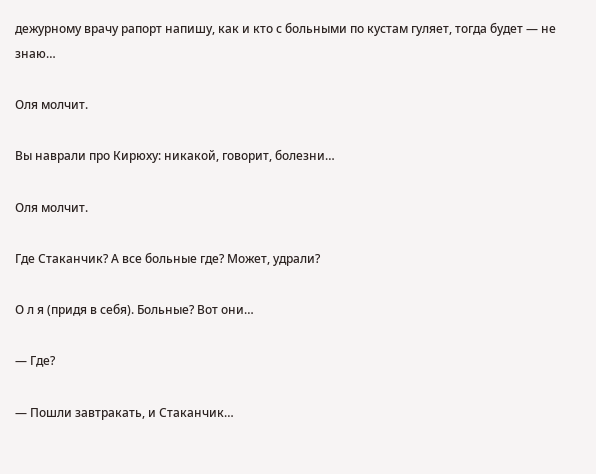дежурному врачу рапорт напишу, как и кто с больными по кустам гуляет, тогда будет — не знаю…

Оля молчит.

Вы наврали про Кирюху: никакой, говорит, болезни…

Оля молчит.

Где Стаканчик? А все больные где? Может, удрали?

О л я (придя в себя). Больные? Вот они…

— Где?

— Пошли завтракать, и Стаканчик…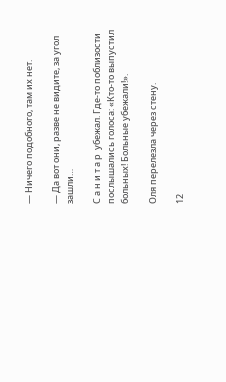— Ничего подобного, там их нет.

— Да вот они, разве не видите, за угол зашли…

С а н и т а р  убежал. Где-то поблизости послышались голоса: «Кто-то выпустил больных! Больные убежали!».

Оля перелезла через стену.

12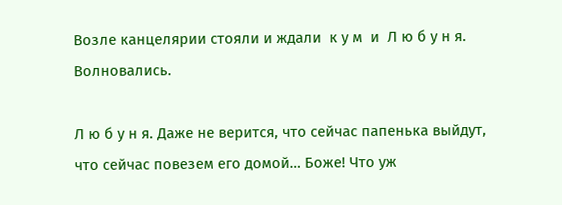Возле канцелярии стояли и ждали  к у м  и  Л ю б у н я. Волновались.

Л ю б у н я. Даже не верится, что сейчас папенька выйдут, что сейчас повезем его домой… Боже! Что уж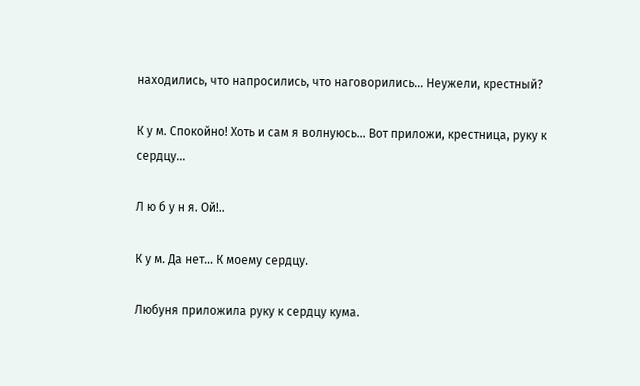находились, что напросились, что наговорились… Неужели, крестный?

К у м. Спокойно! Хоть и сам я волнуюсь… Вот приложи, крестница, руку к сердцу…

Л ю б у н я. Ой!..

К у м. Да нет… К моему сердцу.

Любуня приложила руку к сердцу кума.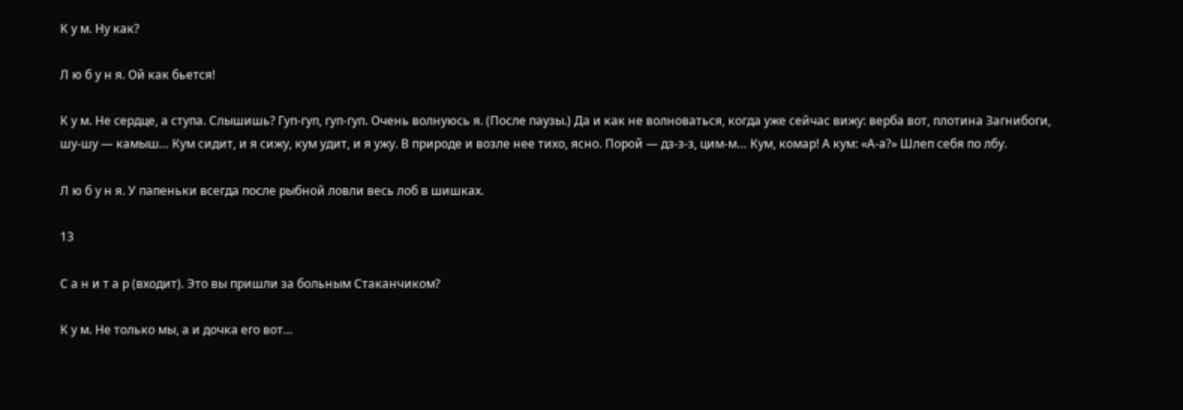К у м. Ну как?

Л ю б у н я. Ой как бьется!

К у м. Не сердце, а ступа. Слышишь? Гуп-гуп, гуп-гуп. Очень волнуюсь я. (После паузы.) Да и как не волноваться, когда уже сейчас вижу: верба вот, плотина Загнибоги, шу-шу — камыш… Кум сидит, и я сижу, кум удит, и я ужу. В природе и возле нее тихо, ясно. Порой — дз-з-з, цим-м… Кум, комар! А кум: «А-а?» Шлеп себя по лбу.

Л ю б у н я. У папеньки всегда после рыбной ловли весь лоб в шишках.

13

С а н и т а р (входит). Это вы пришли за больным Стаканчиком?

К у м. Не только мы, а и дочка его вот…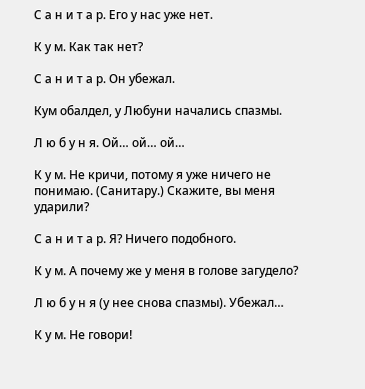С а н и т а р. Его у нас уже нет.

К у м. Как так нет?

С а н и т а р. Он убежал.

Кум обалдел, у Любуни начались спазмы.

Л ю б у н я. Ой… ой… ой…

К у м. Не кричи, потому я уже ничего не понимаю. (Санитару.) Скажите, вы меня ударили?

С а н и т а р. Я? Ничего подобного.

К у м. А почему же у меня в голове загудело?

Л ю б у н я (у нее снова спазмы). Убежал…

К у м. Не говори!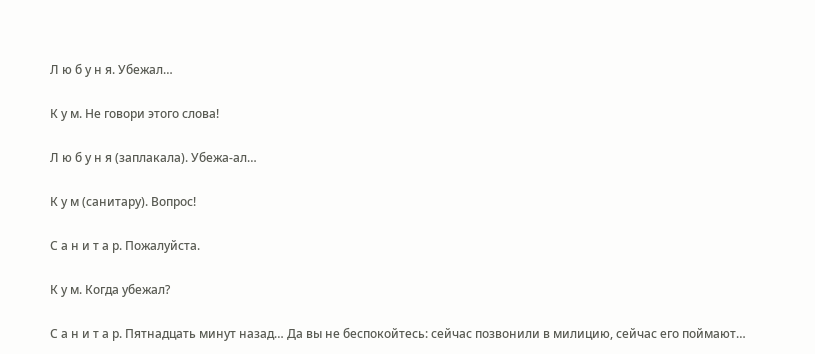Л ю б у н я. Убежал…

К у м. Не говори этого слова!

Л ю б у н я (заплакала). Убежа-ал…

К у м (санитару). Вопрос!

С а н и т а р. Пожалуйста.

К у м. Когда убежал?

С а н и т а р. Пятнадцать минут назад… Да вы не беспокойтесь: сейчас позвонили в милицию, сейчас его поймают…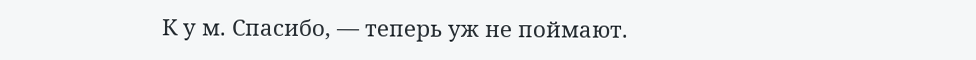К у м. Спасибо, — теперь уж не поймают.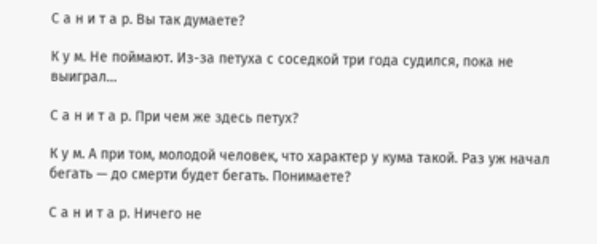С а н и т а р. Вы так думаете?

К у м. Не поймают. Из-за петуха с соседкой три года судился, пока не выиграл…

С а н и т а р. При чем же здесь петух?

К у м. А при том, молодой человек, что характер у кума такой. Раз уж начал бегать — до смерти будет бегать. Понимаете?

С а н и т а р. Ничего не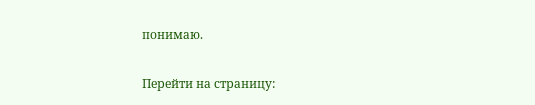понимаю.

Перейти на страницу: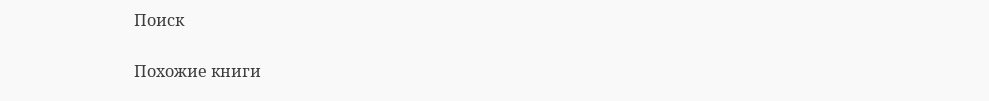Поиск

Похожие книги